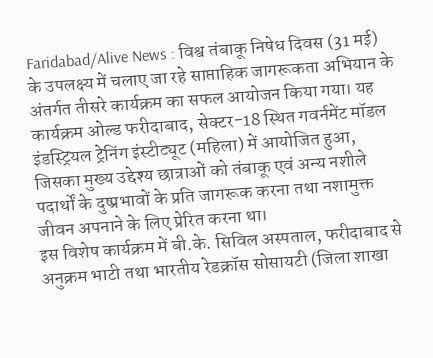Faridabad/Alive News : विश्व तंबाकू निषेध दिवस (31 मई) के उपलक्ष्य में चलाए जा रहे साप्ताहिक जागरूकता अभियान के अंतर्गत तीसरे कार्यक्रम का सफल आयोजन किया गया। यह कार्यक्रम ओल्ड फरीदाबाद, सेक्टर-18 स्थित गवर्नमेंट मॉडल इंडस्ट्रियल ट्रेनिंग इंस्टीट्यूट (महिला) में आयोजित हुआ, जिसका मुख्य उद्देश्य छात्राओं को तंबाकू एवं अन्य नशीले पदार्थों के दुष्प्रभावों के प्रति जागरूक करना तथा नशामुक्त जीवन अपनाने के लिए प्रेरित करना था।
इस विशेष कार्यक्रम में बी.के. सिविल अस्पताल, फरीदाबाद से अनुक्रम भाटी तथा भारतीय रेडक्रॉस सोसायटी (जिला शाखा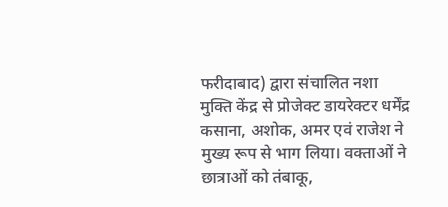फरीदाबाद) द्वारा संचालित नशा मुक्ति केंद्र से प्रोजेक्ट डायरेक्टर धर्मेंद्र कसाना, अशोक, अमर एवं राजेश ने मुख्य रूप से भाग लिया। वक्ताओं ने छात्राओं को तंबाकू,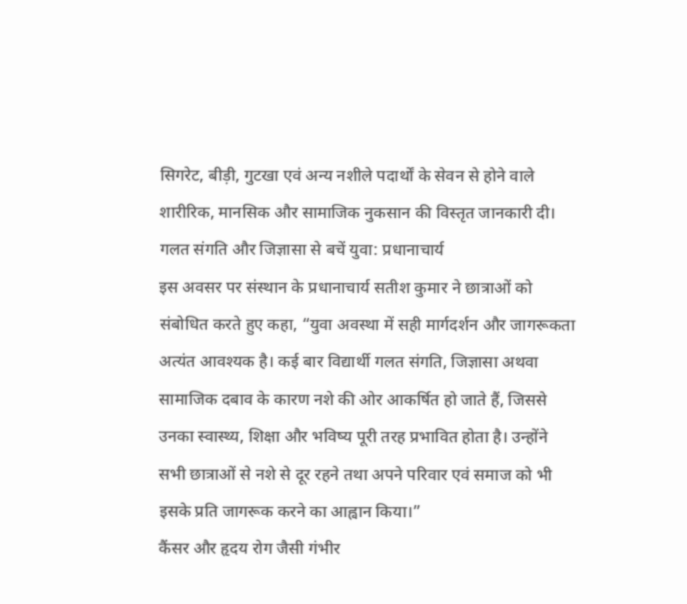सिगरेट, बीड़ी, गुटखा एवं अन्य नशीले पदार्थों के सेवन से होने वाले शारीरिक, मानसिक और सामाजिक नुकसान की विस्तृत जानकारी दी।
गलत संगति और जिज्ञासा से बचें युवा: प्रधानाचार्य
इस अवसर पर संस्थान के प्रधानाचार्य सतीश कुमार ने छात्राओं को संबोधित करते हुए कहा, “युवा अवस्था में सही मार्गदर्शन और जागरूकता अत्यंत आवश्यक है। कई बार विद्यार्थी गलत संगति, जिज्ञासा अथवा सामाजिक दबाव के कारण नशे की ओर आकर्षित हो जाते हैं, जिससे उनका स्वास्थ्य, शिक्षा और भविष्य पूरी तरह प्रभावित होता है। उन्होंने सभी छात्राओं से नशे से दूर रहने तथा अपने परिवार एवं समाज को भी इसके प्रति जागरूक करने का आह्वान किया।”
कैंसर और हृदय रोग जैसी गंभीर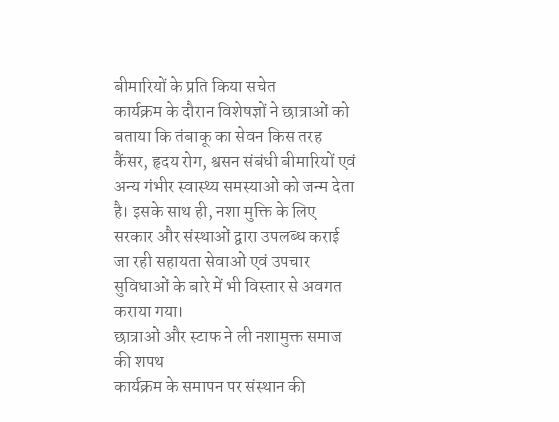बीमारियों के प्रति किया सचेत
कार्यक्रम के दौरान विशेषज्ञों ने छात्राओं को बताया कि तंबाकू का सेवन किस तरह कैंसर, हृदय रोग, श्वसन संबंधी बीमारियों एवं अन्य गंभीर स्वास्थ्य समस्याओं को जन्म देता है। इसके साथ ही, नशा मुक्ति के लिए सरकार और संस्थाओं द्वारा उपलब्ध कराई जा रही सहायता सेवाओं एवं उपचार सुविधाओं के बारे में भी विस्तार से अवगत कराया गया।
छात्राओं और स्टाफ ने ली नशामुक्त समाज की शपथ
कार्यक्रम के समापन पर संस्थान की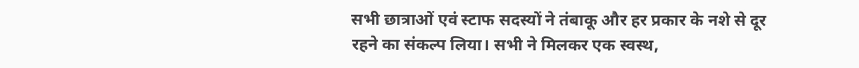सभी छात्राओं एवं स्टाफ सदस्यों ने तंबाकू और हर प्रकार के नशे से दूर रहने का संकल्प लिया। सभी ने मिलकर एक स्वस्थ,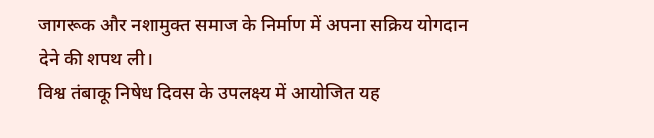जागरूक और नशामुक्त समाज के निर्माण में अपना सक्रिय योगदान देने की शपथ ली।
विश्व तंबाकू निषेध दिवस के उपलक्ष्य में आयोजित यह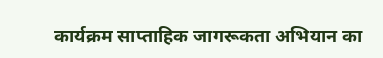कार्यक्रम साप्ताहिक जागरूकता अभियान का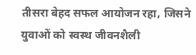तीसरा बेहद सफल आयोजन रहा, जिसने युवाओं को स्वस्थ जीवनशैली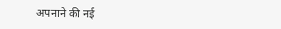अपनाने की नई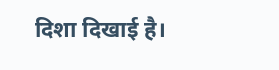दिशा दिखाई है।